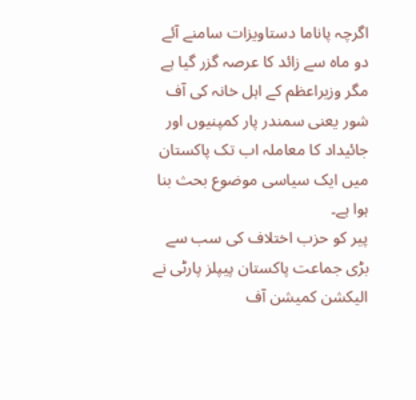اگرچہ پاناما دستاویزات سامنے آئے دو ماہ سے زائد کا عرصہ گزر گیا ہے مگر وزیراعظم کے اہل خانہ کی آف شور یعنی سمندر پار کمپنیوں اور جائیداد کا معاملہ اب تک پاکستان میں ایک سیاسی موضوع بحث بنا ہوا ہے۔
پیر کو حزب اختلاف کی سب سے بڑی جماعت پاکستان پیپلز پارٹی نے الیکشن کمیشن آف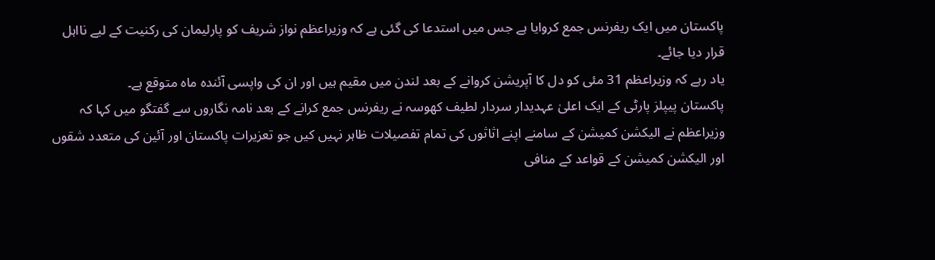پاکستان میں ایک ریفرنس جمع کروایا ہے جس میں استدعا کی گئی ہے کہ وزیراعظم نواز شریف کو پارلیمان کی رکنیت کے لیے نااہل قرار دیا جائے۔
یاد رہے کہ وزیراعظم 31 مئی کو دل کا آپریشن کروانے کے بعد لندن میں مقیم ہیں اور ان کی واپسی آئندہ ماہ متوقع ہے۔
پاکستان پیپلز پارٹی کے ایک اعلیٰ عہدیدار سردار لطیف کھوسہ نے ریفرنس جمع کرانے کے بعد نامہ نگاروں سے گفتگو میں کہا کہ وزیراعظم نے الیکشن کمیشن کے سامنے اپنے اثاثوں کی تمام تفصیلات ظاہر نہیں کیں جو تعزیرات پاکستان اور آئین کی متعدد شقوں اور الیکشن کمیشن کے قواعد کے منافی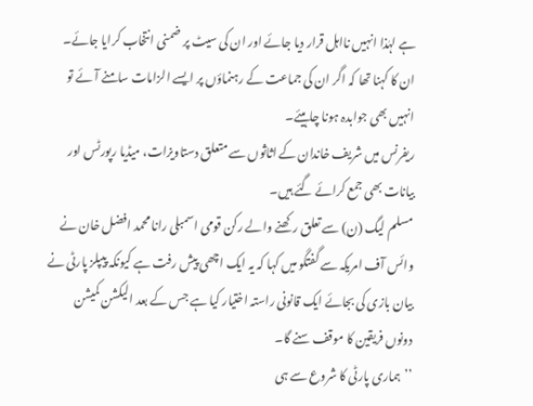ہے لہٰذا انہیں نااہل قرار دیا جائے اور ان کی سیٹ پر ضمنی انتخاب کرایا جائے۔
ان کا کہنا تھا کہ اگر ان کی جماعت کے رہنماؤں پر ایسے الزامات سامنے آئے تو انہیں بھی جوابدہ ہونا چاہیئے۔
ریفرنس میں شریف خاندان کے اثاثوں سے متعلق دستاویزات، میڈیا رپورٹس اور بیانات بھی جمع کرائے گئے ہیں۔
مسلم لیگ (ن) سے تعلق رکھنے والے رکن قومی اسمبلی رانا محمد افضل خان نے وائس آف امریکہ سے گفتگو میں کہا کہ یہ ایک اچھی پیش رفت ہے کیونکہ پیپلز پارٹی نے بیان بازی کی بجائے ایک قانونی راستہ اختیار کیا ہے جس کے بعد الیکشن کمیشن دونوں فریقین کا موقف سنے گا۔
’’ہماری پارٹی کا شروع سے ہی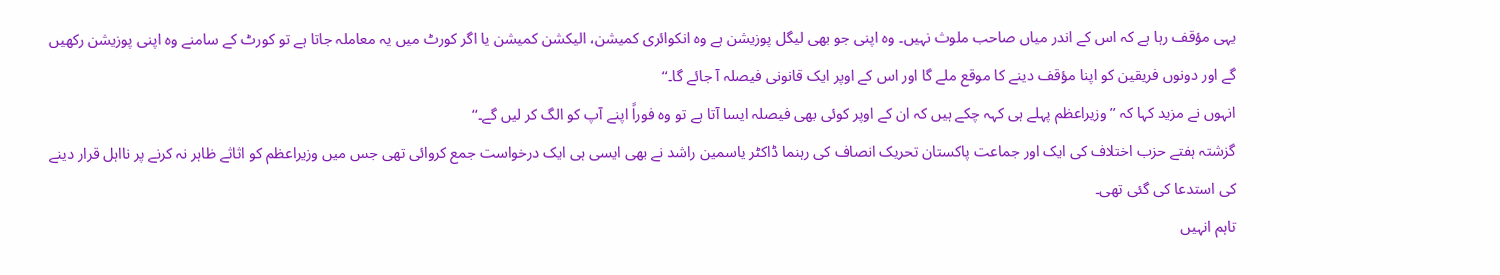یہی مؤقف رہا ہے کہ اس کے اندر میاں صاحب ملوث نہیں۔ وہ اپنی جو بھی لیگل پوزیشن ہے وہ انکوائری کمیشن، الیکشن کمیشن یا اگر کورٹ میں یہ معاملہ جاتا ہے تو کورٹ کے سامنے وہ اپنی پوزیشن رکھیں گے اور دونوں فریقین کو اپنا مؤقف دینے کا موقع ملے گا اور اس کے اوپر ایک قانونی فیصلہ آ جائے گا۔‘‘
انہوں نے مزید کہا کہ ’’وزیراعظم پہلے ہی کہہ چکے ہیں کہ ان کے اوپر کوئی بھی فیصلہ ایسا آتا ہے تو وہ فوراً اپنے آپ کو الگ کر لیں گے۔‘‘
گزشتہ ہفتے حزب اختلاف کی ایک اور جماعت پاکستان تحریک انصاف کی رہنما ڈاکٹر یاسمین راشد نے بھی ایسی ہی ایک درخواست جمع کروائی تھی جس میں وزیراعظم کو اثاثے ظاہر نہ کرنے پر نااہل قرار دینے کی استدعا کی گئی تھی۔
تاہم انہیں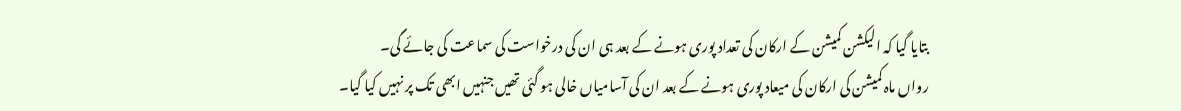بتایا گیا کہ الیکشن کمیشن کے ارکان کی تعداد پوری ہونے کے بعد ہی ان کی درخواست کی سماعت کی جائے گی۔
رواں ماہ کمیشن کی ارکان کی میعاد پوری ہونے کے بعد ان کی آسامیاں خالی ہو گئی تھیں جنہیں ابھی تک پر نہیں کیا گیا۔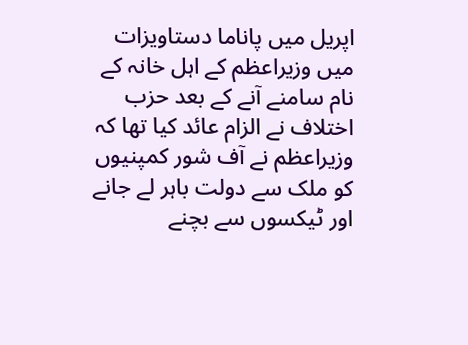اپریل میں پاناما دستاویزات میں وزیراعظم کے اہل خانہ کے نام سامنے آنے کے بعد حزب اختلاف نے الزام عائد کیا تھا کہ وزیراعظم نے آف شور کمپنیوں کو ملک سے دولت باہر لے جانے اور ٹیکسوں سے بچنے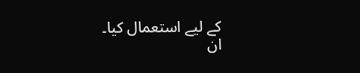کے لیے استعمال کیا۔
ان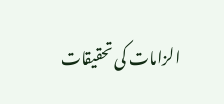الزامات کی تحقیقات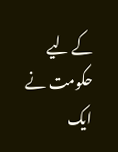کے لیے حکومت نے ایک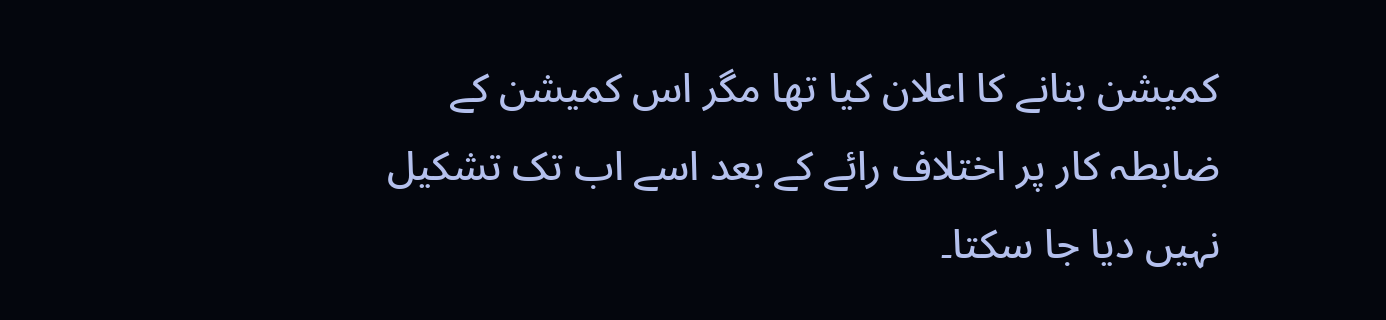کمیشن بنانے کا اعلان کیا تھا مگر اس کمیشن کے ضابطہ کار پر اختلاف رائے کے بعد اسے اب تک تشکیل نہیں دیا جا سکتا۔